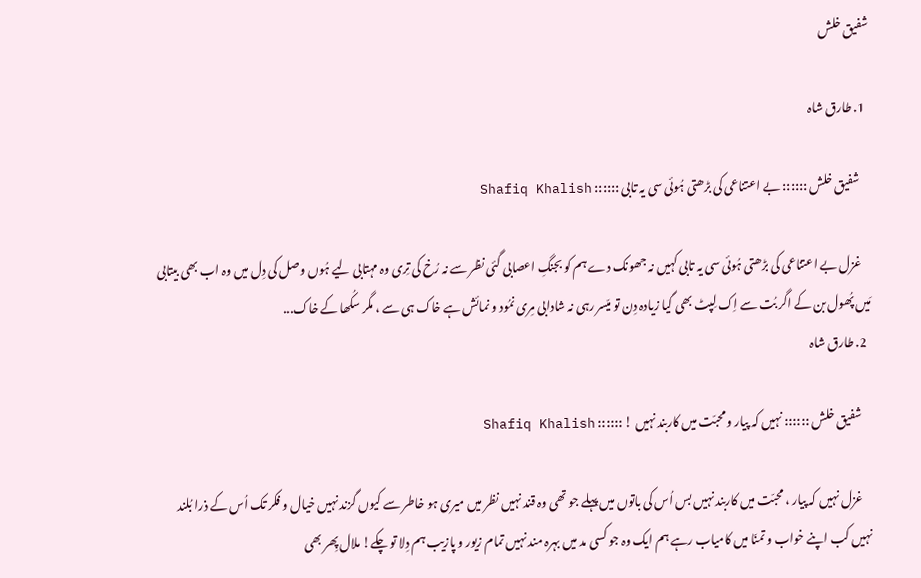شفیق خلش

  1. طارق شاہ

    شفیق خلش :::::: بے اعتناعی کی بڑھتی ہُوئی سی یہ تابی :::::: Shafiq Khalish

    غزل بے اعتناعی کی بڑھتی ہُوئی سی یہ تابی کہیں نہ جھونک دے ہم کو بجنگِ اعصابی گئی نظر سے نہ رُخ کی تِری وہ مہتابی لیے ہُوں وصل کی دِل میں وہ اب بھی بیتابی مَیں پُھول بن کے اگر بُت سے اِک لِپٹ بھی گیا زیادہ دِن تو میّسر رہی نہ شادابی مِری نمُود و نمائش ہے خاک ہی سے ، مگر سکُھا کے خاک...
  2. طارق شاہ

    شفیق خلش :::::: نہیں کہ پیار و محبّت میں کاربند نہیں ! :::::: Shafiq Khalish

    غزل نہیں کہ پیار ، محبّت میں کاربند نہیں بس اُس کی باتوں میں پہلے جو تھی وہ قند نہیں نظر میں میری ہو خاطر سے کیوں گزند نہیں خیال و فکر تک اُس کے ذرا بُلند نہیں کب اپنے خواب و تمنّا میں کامیاب رہے ہم ایک وہ جو کسی مد میں بہرہ مند نہیں تمام زیور و پازیب ہم دِلا تو چکے! ملال پِھر بھی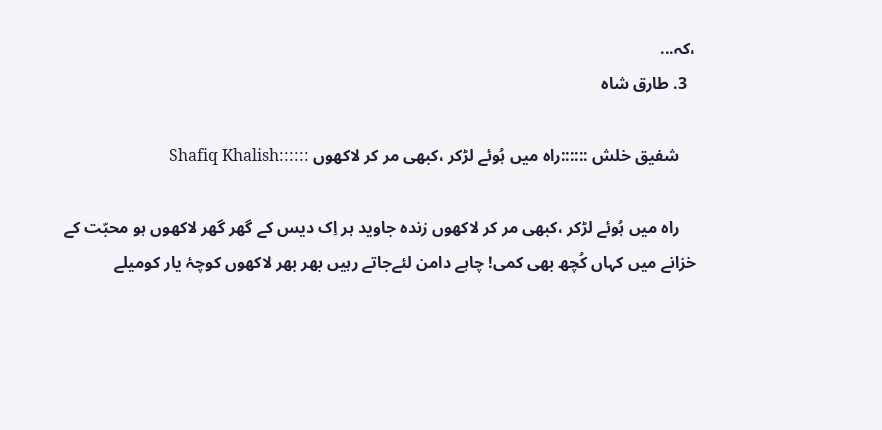،کہ...
  3. طارق شاہ

    شفیق خلش ::::::راہ میں ہُوئے لڑکر ،کبھی مر کر لاکھوں ::::::Shafiq Khalish

    راہ میں ہُوئے لڑکر ،کبھی مر کر لاکھوں زندہ جاوید ہر اِک دیس کے گھر گھر لاکھوں ہو محبّت کے خزانے میں کہاں کُچھ بھی کمی! چاہے دامن لئےجاتے رہیں بھر بھر لاکھوں کوچۂ یار کومیلے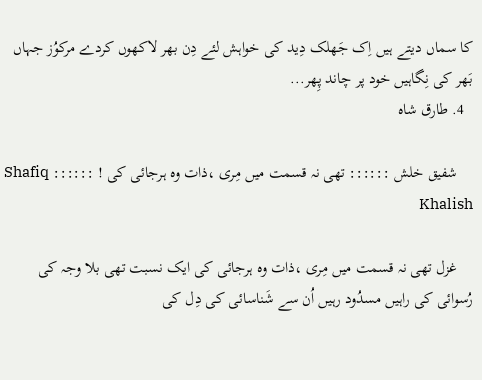کا سماں دیتے ہیں اِک جَھلک دِید کی خواہش لئے دِن بھر لاکھوں کردے مرکوُز جہاں بَھر کی نِگاہیں خود پر چاند پِھر...
  4. طارق شاہ

    شفیق خلش :::::: تھی نہ قسمت میں مِری ،ذات وہ ہرجائی کی ! :::::: Shafiq Khalish

    غزل تھی نہ قسمت میں مِری ،ذات وہ ہرجائی کی ایک نسبت تھی بلا وجہ کی رُسوائی کی راہیں مسدُود رہیں اُن سے شَناسائی کی دِل کی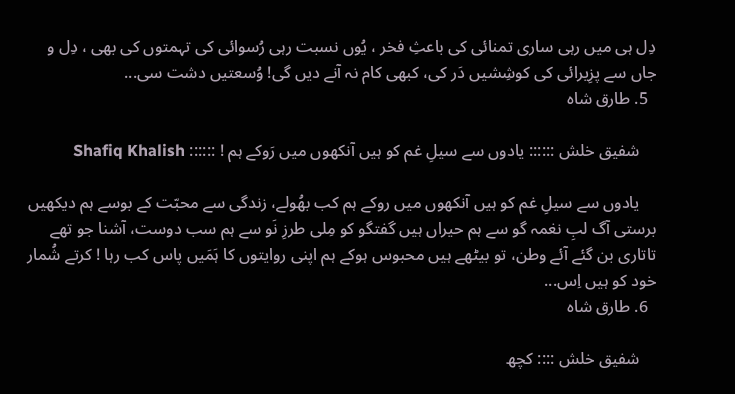دِل ہی میں رہی ساری تمنائی کی باعثِ فخر ، یُوں نسبت رہی رُسوائی کی تہمتوں کی بھی ، دِل و جاں سے پزِیرائی کی کوشِشیں دَر کی، کبھی کام نہ آنے دیں گی! وُسعتیں دشت سی...
  5. طارق شاہ

    شفیق خلش :::::: یادوں سے سیلِ غم کو ہیں آنکھوں میں رَوکے ہم ! :::::: Shafiq Khalish

    یادوں سے سیلِ غم کو ہیں آنکھوں میں روکے ہم کب بھُولے، زندگی سے محبّت کے بوسے ہم دیکھیں برستی آگ لبِ نغمہ گو سے ہم حیراں ہیں گفتگو کو مِلی طرزِ نَو سے ہم سب دوست، آشنا جو تھے تاتاری بن گئے آئے وطن، تو بیٹھے ہیں محبوس ہوکے ہم اپنی روایتوں کا ہَمَیں پاس کب رہا ! کرتے شُمار خود کو ہیں اِس...
  6. طارق شاہ

    شفیق خلش :::: کچھ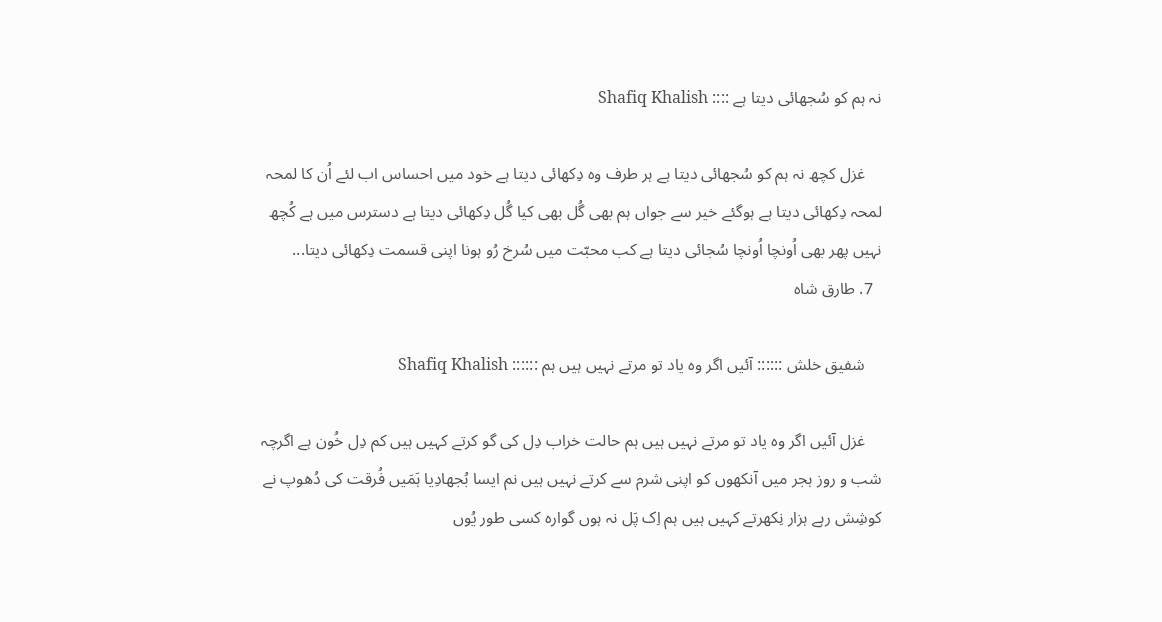نہ ہم کو سُجھائی دیتا ہے :::: Shafiq Khalish

    غزل کچھ نہ ہم کو سُجھائی دیتا ہے ہر طرف وہ دِکھائی دیتا ہے خود میں احساس اب لئے اُن کا لمحہ لمحہ دِکھائی دیتا ہے ہوگئے خیر سے جواں ہم بھی گُل بھی کیا گُل دِکھائی دیتا ہے دسترس میں ہے کُچھ نہیں پھر بھی اُونچا اُونچا سُجائی دیتا ہے کب محبّت میں سُرخ رُو ہونا اپنی قسمت دِکھائی دیتا...
  7. طارق شاہ

    شفیق خلش :::::: آئیں اگر وہ یاد تو مرتے نہیں ہیں ہم :::::: Shafiq Khalish

    غزل آئیں اگر وہ یاد تو مرتے نہیں ہیں ہم حالت خراب دِل کی گو کرتے کہیں ہیں کم دِل خُون ہے اگرچہ شب و روز ہجر میں آنکھوں کو اپنی شرم سے کرتے نہیں ہیں نم ایسا بُجھادِیا ہَمَیں فُرقت کی دُھوپ نے کوشِش رہے ہزار نِکھرتے کہیں ہیں ہم اِک پَل نہ ہوں گوارہ کسی طور یُوں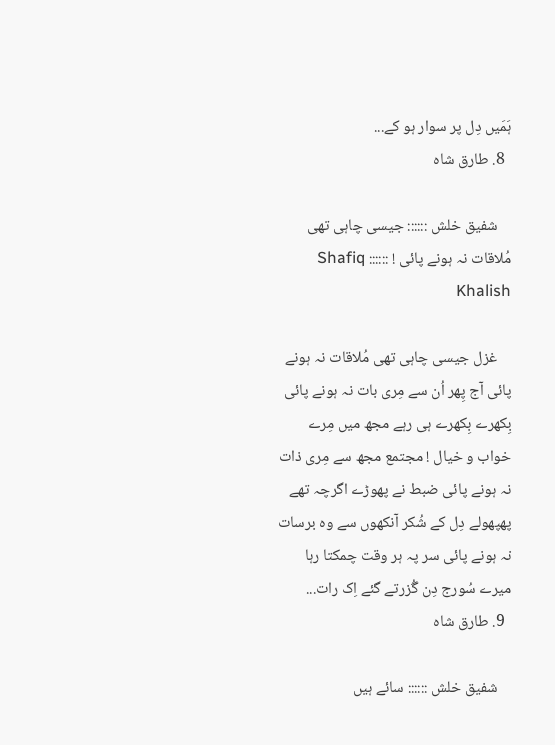ہَمَیں دِل پر سوار ہو کے...
  8. طارق شاہ

    شفیق خلش :::::: جیسی چاہی تھی مُلاقات نہ ہونے پائی ! :::::: Shafiq Khalish

    غزل جیسی چاہی تھی مُلاقات نہ ہونے پائی آج پِھر اُن سے مِری بات نہ ہونے پائی بِکھرے بِکھرے ہی رہے مجھ میں مِرے خواب و خیال ! مجتمع مجھ سے مِری ذات نہ ہونے پائی ضبط نے پھوڑے اگرچہ تھے پھپھولے دِل کے شُکر آنکھوں سے وہ برسات نہ ہونے پائی سر پہ ہر وقت چمکتا رہا میرے سُورج دِن گُزرتے گئے اِک رات...
  9. طارق شاہ

    شفیق خلش :::::: سائے ہیں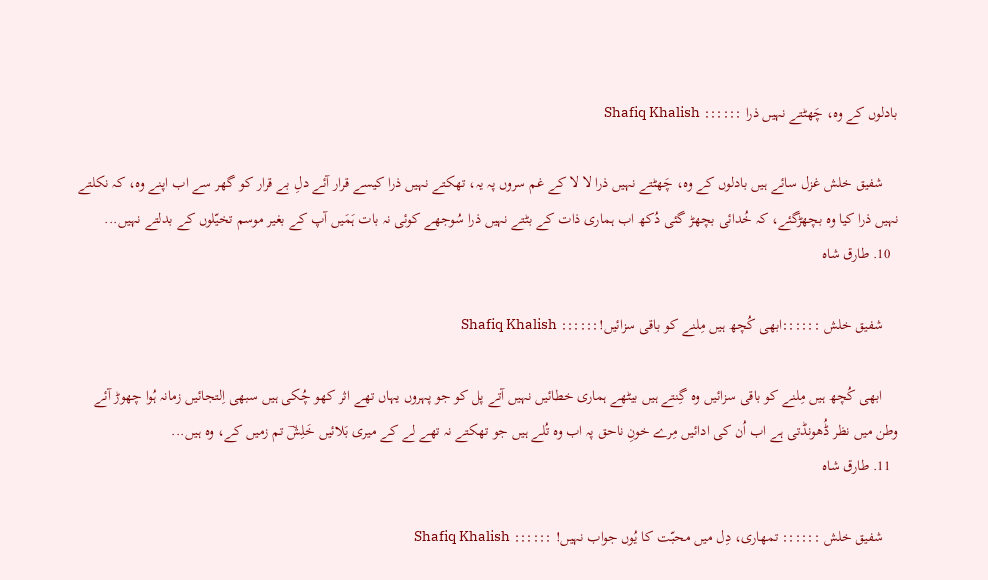بادلوں کے وہ، چَھٹتے نہیں ذرا :::::: Shafiq Khalish

    شفیق خلش غزل سائے ہیں بادلوں کے وہ، چَھٹتے نہیں ذرا لا لا کے غم سروں پہ یہ، تھکتے نہیں ذرا کیسے قرار آئے دلِ بے قرار کو گھر سے اب اپنے وہ، کہ نکلتے نہیں ذرا کیا وہ بچھڑگئے، کہ خُدائی بچھڑ گئی دُکھ اب ہماری ذات کے بٹتے نہیں ذرا سُوجھے کوئی نہ بات ہَمَیں آپ کے بغیر موسم تخیّلوں کے بدلتے نہیں...
  10. طارق شاہ

    شفیق خلش ::::::ابھی کُچھ ہیں مِلنے کو باقی سزائیں!:::::: Shafiq Khalish

    ابھی کُچھ ہیں مِلنے کو باقی سزائیں وہ گِنتے ہیں بیٹھے ہماری خطائیں نہیں آتے پل کو جو پہروں یہاں تھے اثر کھو چُکی ہیں سبھی اِلتجائیں زمانہ ہُوا چھوڑ آئے وطن میں نظر ڈُھونڈتی ہے اب اُن کی ادائیں مِرے خونِ ناحق پہ اب وہ تُلے ہیں جو تھکتے نہ تھے لے کے میری بَلائیں خَلِشؔ تم زمیں کے، وہ ہیں...
  11. طارق شاہ

    شفیق خلش :::::: تمھاری، دِل میں محبّت کا یُوں جواب نہیں! :::::: Shafiq Khalish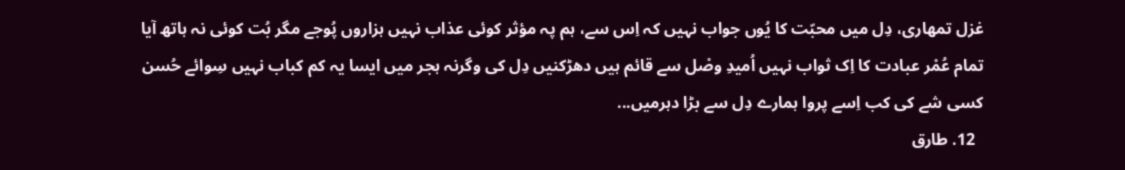غزل تمھاری، دِل میں محبّت کا یُوں جواب نہیں کہ اِس سے، ہم پہ مؤثر کوئی عذاب نہیں ہزاروں پُوجے مگر بُت کوئی نہ ہاتھ آیا تمام عُمْر عبادت کا اِک ثواب نہیں اُمیدِ وصْل سے قائم ہیں دھڑکنیں دِل کی وگرنہ ہجر میں ایسا یہ کم کباب نہیں سِوائے حُسن کسی شے کی کب اِسے پروا ہمارے دِل سے بڑا دہرمیں...
  12. طارق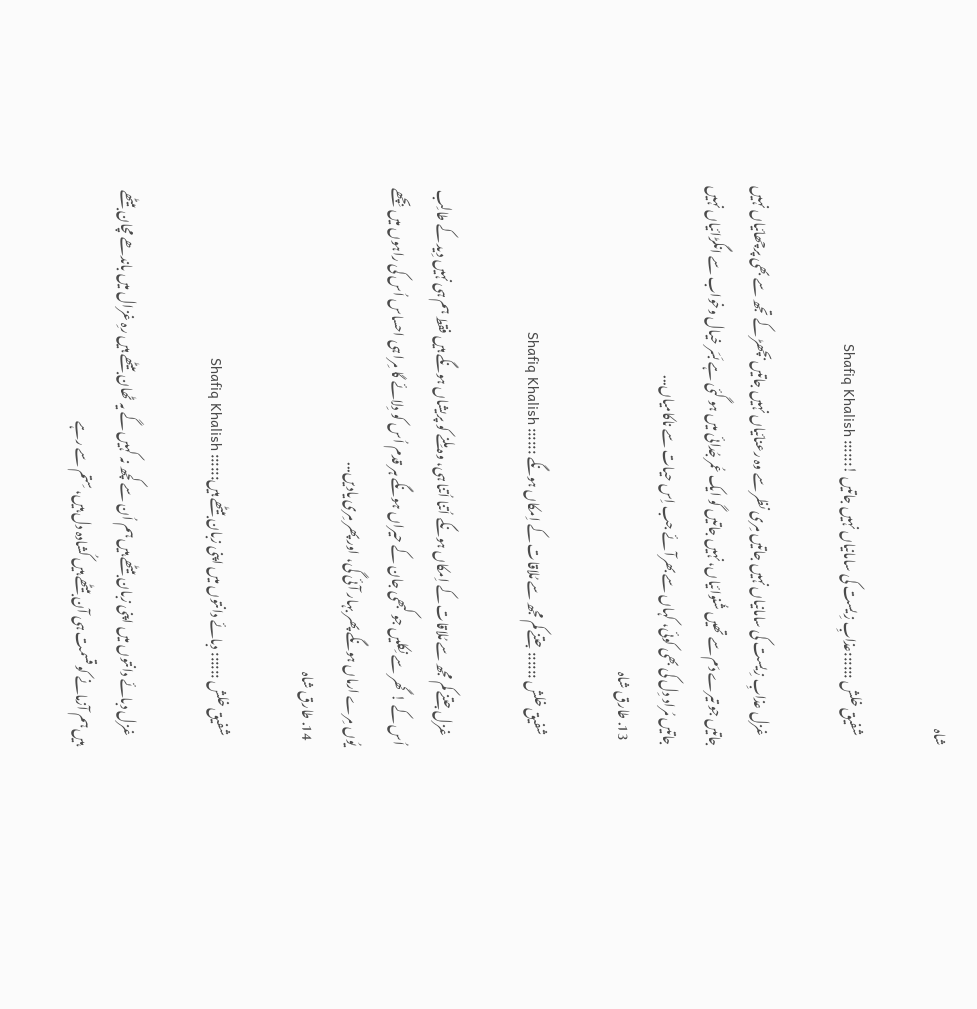شاہ

    شفیق خلش ::::::عذابِ زِیست کی سامانیاں نہیں جاتیں !:::::: Shafiq Khalish

    غزل عذابِ زِیست کی سامانیاں نہیں جاتیں مِری نظر سے وہ رعنائیاں نہیں جاتیں بچھڑ کے تجھ سے بھی پرچھائیاں نہیں جاتیں جو تیرے دَم سے تھیں شُنوائیاں، نہیں جاتیں گو ایک عُمر جُدائی میں ہو گئی ہے بَسَر خیال وخواب سے انگڑائیاں نہیں جاتیں مُراد دِل کی بھی کوئی، کہاں سے بھرآئے جب اِس حیات سے ناکامیاں...
  13. طارق شاہ

    شفیق خلش :::::: جتنے کم مجھ سے مُلاقات کے اِمکاں ہونگے :::::: Shafiq Khalish

    غزل جتنے کم مجھ سے مُلاقات کے اِمکاں ہونگے اُتنا اُتنا ہی، وہ مِلنے کو پریشاں ہونگے ہیں فقط ہم ہی نہیں دِید کے طالِب اُس کے ! گھر سے نِکلیں جو کبھی جان کے حیراں ہونگے ہر قدم اُس کو دِلائے گا مِرا ہی احساس اُس کی راہوں میں بِچھے یُوں مِرے ارماں ہونگے پھر بہار آئی گی، اور پھر مِری یادیں...
  14. طارق شاہ

    شفیق خلش :::::: دبائے دانتوں میں اپنی زبان بیٹھے ہیں:::::: Shafiq Khalish

    غزل دبائے دانتوں میں اپنی زبان بیٹھے ہیں ہم اُن سے کچھ نہ کہیں گے یہ ٹھان بیٹھے ہیں رہِ غزال میں باندھے مچان بیٹھے ہیں ہم آزمانے کو قسمت ہی آن بیٹھے ہیں کُشادہ دل ہیں، سِتم سے رہے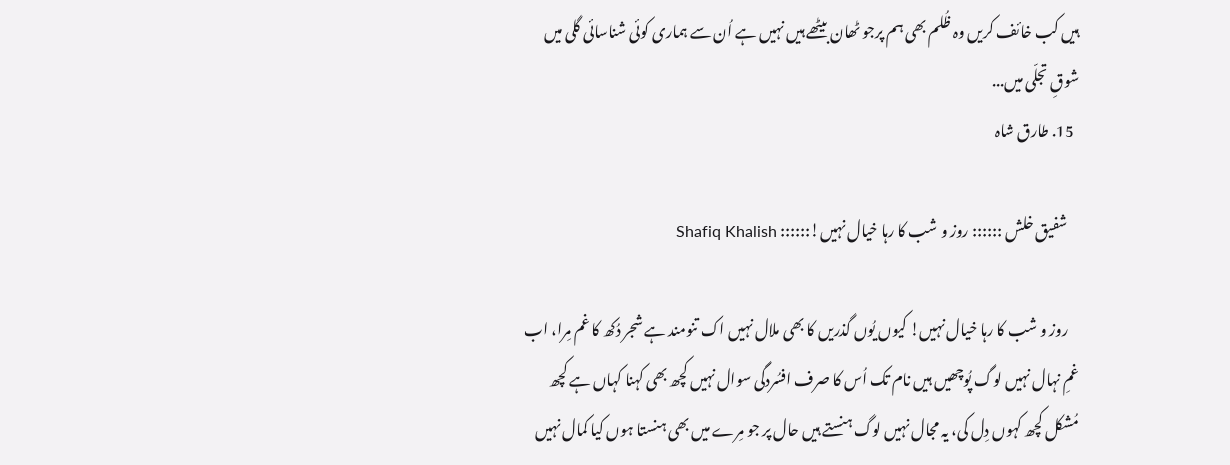ہیں کب خائف کریں وہ ظُلم بھی ہم پرجو ٹھان بیٹھے ہیں نہیں ہے اُن سے ہماری کوئی شناسائی گلی میں شوقِ تجلّی میں...
  15. طارق شاہ

    شفیق خلش :::::: روز و شب کا رہا خیال نہیں!:::::: Shafiq Khalish

    روز و شب کا رہا خیال نہیں! کیوں یُوں گذریں کا بھی ملال نہیں اک تنومند ہے شجر دُکھ کا غم مِرا، اب غمِ نہال نہیں لوگ پُوچھیں ہیں نام تک اُس کا صرف افسُردگی سوال نہیں کچھ بھی کہنا کہاں ہے کچھ مُشکل کچھ کہوں دِل کی، یہ مجال نہیں لوگ ہنستے ہیں حال پر جو مِرے میں بھی ہنستا ہوں کیا کمال نہیں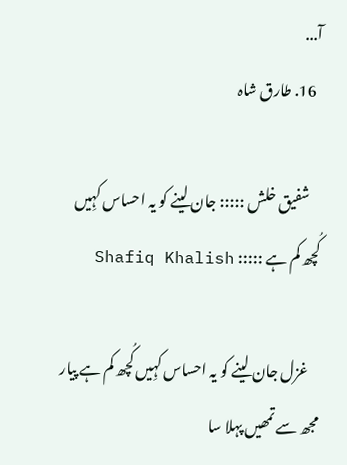آ...
  16. طارق شاہ

    شفیق خلش ::::: جان لینے کو یہ احساس کہِیں کُچھ کم ہے ::::: Shafiq Khalish

    غزل جان لینے کو یہ احساس کہِیں کُچھ کم ہے پیار مجھ سے تمھیں پہلا سا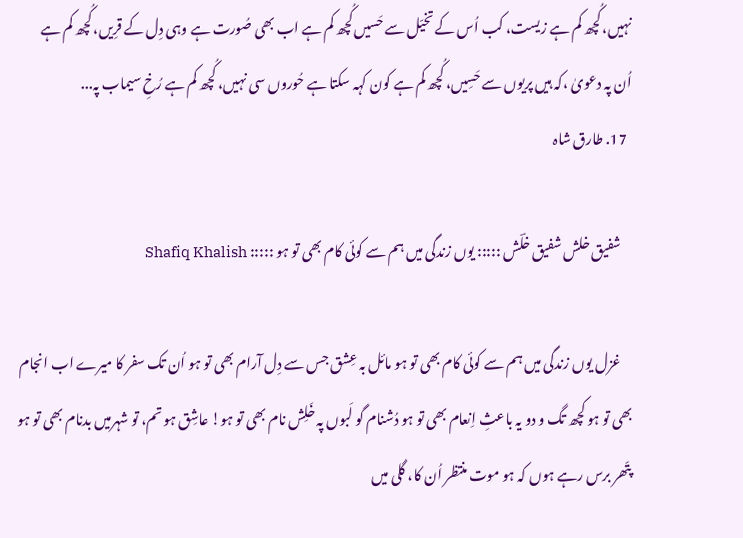نہیں، کُچھ کم ہے زیست، کب اُس کے تخیّل سے حَسیں کُچھ کم ہے اب بھی صُورت ہے وہی دِل کے قرِیں، کُچھ کم ہے اُن پہ دعویٰ ،کہ ہیں پریوں سے حَسِیں، کُچھ کم ہے کون کہہ سکتا ہے حُوروں سی نہیں، کُچھ کم ہے رُخِ سیماب پہ...
  17. طارق شاہ

    شفیق خلش شفیق خلؔش ::::: یوں زندگی میں ہم سے کوئی کام بھی تو ہو ::::: Shafiq Khalish

    غزل یوں زندگی میں ہم سے کوئی کام بھی تو ہو مائل بہ عِشق جس سے دِل آرام بھی تو ہو اُن تک سفر کا میرے اب انجام بھی تو ہو کچھ تگ و دو یہ باعثِ اِنعام بھی تو ہو دُشنام گو لَبوں پہ خَلِش نام بھی تو ہو! عاشِق ہو تم، تو شہرمیں بدنام بھی تو ہو پتّھر برس رہے ہوں کہ ہو موت منتظر اُن کا، گلی میں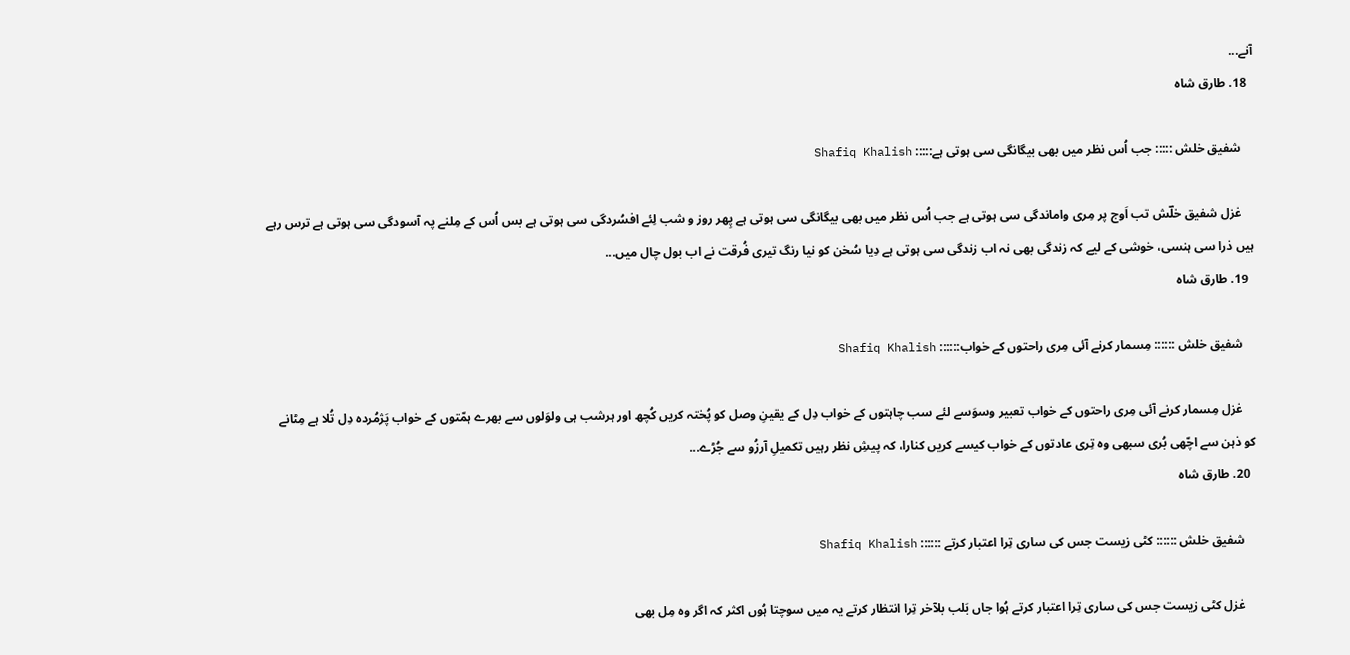آنے...
  18. طارق شاہ

    شفیق خلش ::::: جب اُس نظر میں بھی بیگانگی سی ہوتی ہے::::: Shafiq Khalish

    غزل شفیق خلؔش تب اَوج پر مِری واماندگی سی ہوتی ہے جب اُس نظر میں بھی بیگانگی سی ہوتی ہے پِھر روز و شب لِئے افسُردگی سی ہوتی ہے بس اُس کے مِلنے پہ آسودگی سی ہوتی ہے ترس رہے ہیں ذرا سی ہنسی، خوشی کے لیے کہ زندگی بھی نہ اب زندگی سی ہوتی ہے دِیا سُخن کو نیا رنگ تیری فُرقت نے اب بول چال میں...
  19. طارق شاہ

    شفیق خلش :::::: مِسمار کرنے آئی مِری راحتوں کے خواب:::::: Shafiq Khalish

    غزل مِسمار کرنے آئی مِری راحتوں کے خواب تعبیر وسوَسے لئے سب چاہتوں کے خواب دِل کے یقینِ وصل کو پُختہ کریں کُچھ اور ہرشب ہی ولوَلوں سے بھرے ہمّتوں کے خواب پَژمُردہ دِل تُلا ہے مِٹانے کو ذہن سے اچّھی بُری سبھی وہ تِری عادتوں کے خواب کیسے کریں کنارا، کہ پیشِ نظر رہیں تکمیلِ آرزُو سے جُڑے...
  20. طارق شاہ

    شفیق خلش :::::: کٹی زیست جس کی ساری تِرا اعتبار کرتے :::::: Shafiq Khalish

    غزل کٹی زیست جس کی ساری تِرا اعتبار کرتے ہُوا جاں بَلب بلآخر تِرا انتظار کرتے یہ میں سوچتا ہُوں اکثر کہ اگر وہ مِل بھی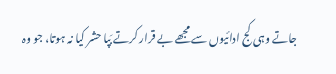جاتے وہی کج ادائیوں سے مجھے بے قرار کرتے بَپا حشر کیا نہ ہوتا، جو وہ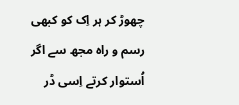چھوڑ کر ہر اِک کو کبھی رسم و راہ مجھ سے اگر اُستوار کرتے اِسی ڈر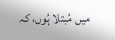میں مُبتلا ہُوں، کہ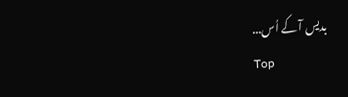بدیس آ کے اُس...
Top